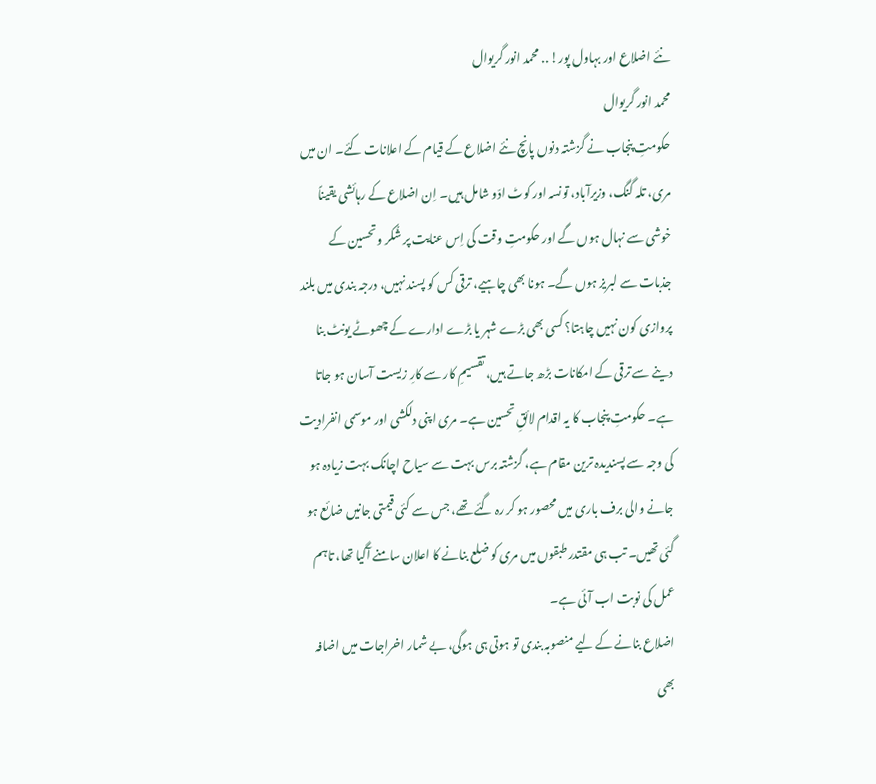نئے اضلاع اور بہاول پور! .. محمد انور گریوال
محمد انور گریوال
حکومتِ پنجاب نے گزشتہ دنوں پانچ نئے اضلاع کے قیام کے اعلانات کئے۔ ان میں مری، تلہ گنگ، وزیرآباد، تونسہ اور کوٹ ادّو شامل ہیں۔ اِن اضلاع کے رہائشی یقیناً خوشی سے نہال ہوں گے اور حکومتِ وقت کی اِس عنایت پر شُکر و تحسین کے جذبات سے لبریز ہوں گے۔ ہونا بھی چاہیے، ترقی کس کو پسند نہیں، درجہ بندی میں بلند پروازی کون نہیں چاہتا؟ کسی بھی بڑے شہر یا بڑے ادارے کے چھوٹے یونٹ بنا دینے سے ترقی کے امکانات بڑھ جاتے ہیں، تقسیمِ کار سے کارِ زیست آسان ہو جاتا ہے۔ حکومتِ پنجاب کا یہ اقدام لائقِ تحسین ہے۔ مری اپنی دلکشی اور موسمی انفرادیت کی وجہ سے پسندیدہ ترین مقام ہے، گزشتہ برس بہت سے سیاح اچانک بہت زیادہ ہو جانے والی برف باری میں محصور ہو کر رہ گئے تھے، جس سے کئی قیمتی جانیں ضائع ہو گئی تھیں۔ تب ہی مقتدر طبقوں میں مری کو ضلع بنانے کا اعلان سامنے آگیا تھا، تاہم عمل کی نوبت اب آئی ہے۔
اضلاع بنانے کے لیے منصوبہ بندی تو ہوتی ہی ہوگی، بے شمار اخراجات میں اضافہ بھی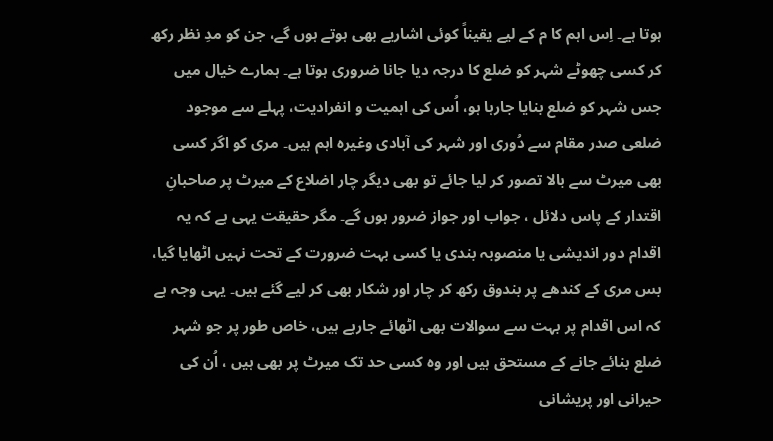ہوتا ہے۔ اِس اہم کا م کے لیے یقیناً کوئی اشاریے بھی ہوتے ہوں گے، جن کو مدِ نظر رکھ کر کسی چھوٹے شہر کو ضلع کا درجہ دیا جانا ضروری ہوتا ہے۔ ہمارے خیال میں جس شہر کو ضلع بنایا جارہا ہو، اُس کی اہمیت و انفرادیت، پہلے سے موجود ضلعی صدر مقام سے دُوری اور شہر کی آبادی وغیرہ اہم ہیں۔ مری کو اگر کسی بھی میرٹ سے بالا تصور کر لیا جائے تو بھی دیگر چار اضلاع کے میرٹ پر صاحبانِ اقتدار کے پاس دلائل ، جواب اور جواز ضرور ہوں گے۔ مگر حقیقت یہی ہے کہ یہ اقدام دور اندیشی یا منصوبہ بندی یا کسی بہت ضرورت کے تحت نہیں اٹھایا گیا، بس مری کے کندھے پر بندوق رکھ کر چار اور شکار بھی کر لیے گئے ہیں۔ یہی وجہ ہے کہ اس اقدام پر بہت سے سوالات بھی اٹھائے جارہے ہیں، خاص طور پر جو شہر ضلع بنائے جانے کے مستحق ہیں اور وہ کسی حد تک میرٹ پر بھی ہیں ، اُن کی حیرانی اور پریشانی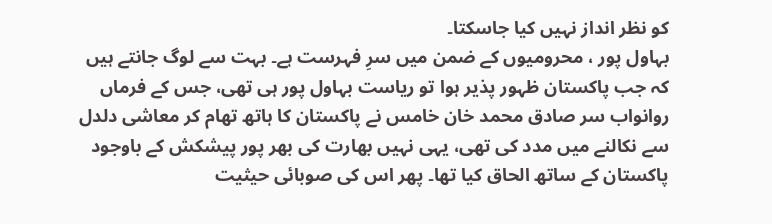کو نظر انداز نہیں کیا جاسکتا۔
بہاول پور ، محرومیوں کے ضمن میں سرِ فہرست ہے۔ بہت سے لوگ جانتے ہیں کہ جب پاکستان ظہور پذیر ہوا تو ریاست بہاول پور ہی تھی، جس کے فرماں روانواب سر صادق محمد خان خامس نے پاکستان کا ہاتھ تھام کر معاشی دلدل سے نکالنے میں مدد کی تھی، یہی نہیں بھارت کی بھر پور پیشکش کے باوجود پاکستان کے ساتھ الحاق کیا تھا۔ پھر اس کی صوبائی حیثیت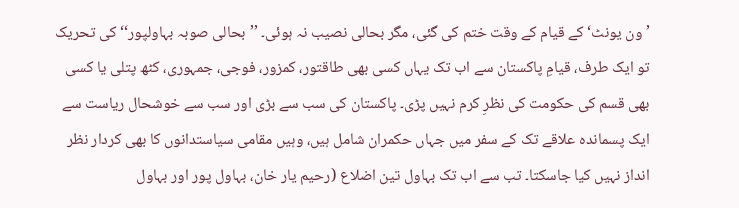’ون یونٹ‘ کے قیام کے وقت ختم کی گئی، مگر بحالی نصیب نہ ہوئی۔ ’’بحالی صوبہ بہاولپور‘‘ کی تحریک تو ایک طرف، قیامِ پاکستان سے اب تک یہاں کسی بھی طاقتور، کمزور، فوجی، جمہوری، کٹھ پتلی یا کسی بھی قسم کی حکومت کی نظرِ کرم نہیں پڑی۔ پاکستان کی سب سے بڑی اور سب سے خوشحال ریاست سے ایک پسماندہ علاقے تک کے سفر میں جہاں حکمران شامل ہیں، وہیں مقامی سیاستدانوں کا بھی کردار نظر انداز نہیں کیا جاسکتا۔ تب سے اب تک بہاول تین اضلاع (رحیم یار خان، بہاول پور اور بہاول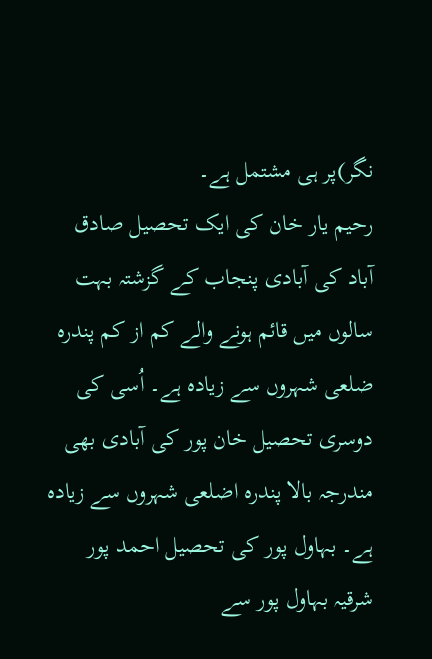نگر)پر ہی مشتمل ہے۔
رحیم یار خان کی ایک تحصیل صادق آباد کی آبادی پنجاب کے گزشتہ بہت سالوں میں قائم ہونے والے کم از کم پندرہ ضلعی شہروں سے زیادہ ہے۔ اُسی کی دوسری تحصیل خان پور کی آبادی بھی مندرجہ بالا پندرہ اضلعی شہروں سے زیادہ ہے۔ بہاول پور کی تحصیل احمد پور شرقیہ بہاول پور سے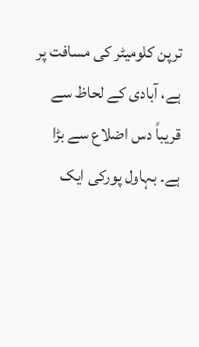ترپن کلومیٹر کی مسافت پر ہے، آبادی کے لحاظ سے قریباً دس اضلاع سے بڑا ہے۔ بہاول پورکی ایک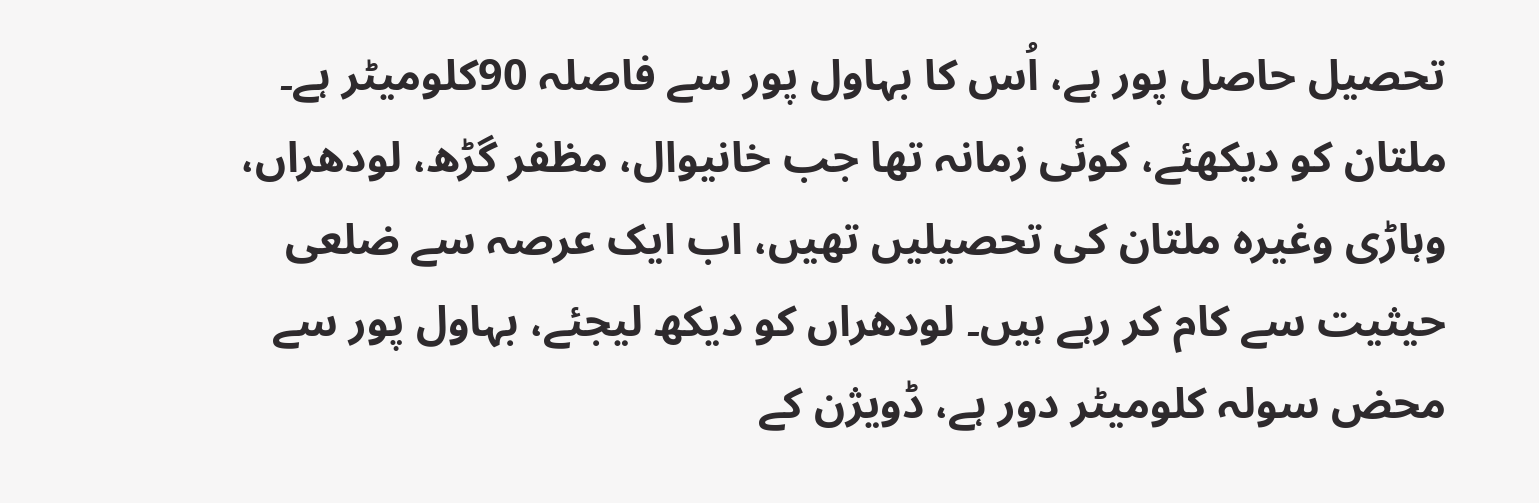تحصیل حاصل پور ہے، اُس کا بہاول پور سے فاصلہ 90کلومیٹر ہے۔ ملتان کو دیکھئے، کوئی زمانہ تھا جب خانیوال، مظفر گڑھ، لودھراں، وہاڑی وغیرہ ملتان کی تحصیلیں تھیں، اب ایک عرصہ سے ضلعی حیثیت سے کام کر رہے ہیں۔ لودھراں کو دیکھ لیجئے، بہاول پور سے محض سولہ کلومیٹر دور ہے، ڈویژن کے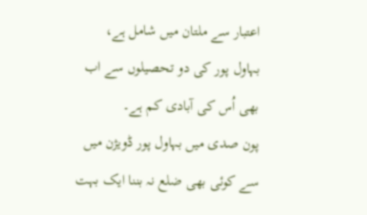اعتبار سے ملتان میں شامل ہے، بہاول پور کی دو تحصیلوں سے اب بھی اُس کی آبادی کم ہے۔
پون صدی میں بہاول پور ڈویژن میں سے کوئی بھی ضلع نہ بننا ایک بہت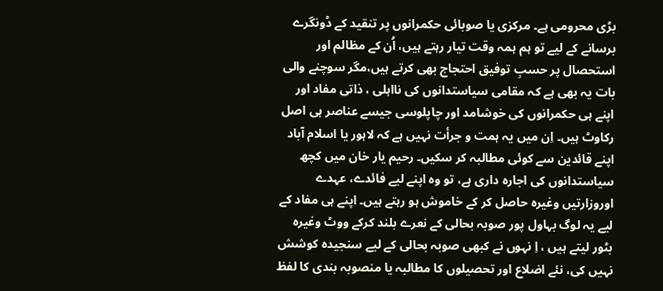بڑی محرومی ہے۔ مرکزی یا صوبائی حکمرانوں پر تنقید کے ڈونگرے برسانے کے لیے تو ہم ہمہ وقت تیار رہتے ہیں، اُن کے مظالم اور استحصال پر حسبِ توفیق احتجاج بھی کرتے ہیں،مگر سوچنے والی بات یہ بھی ہے کہ مقامی سیاستدانوں کی نااہلی ، ذاتی مفاد اور اپنے ہی حکمرانوں کی خوشامد اور چاپلوسی جیسے عناصر ہی اصل رکاوٹ ہیں۔ اِن میں یہ ہمت و جرأت نہیں ہے کہ لاہور یا اسلام آباد اپنے قائدین سے کوئی مطالبہ کر سکیں۔ رحیم یار خان میں کچھ سیاستدانوں کی اجارہ داری ہے، تو وہ اپنے لیے فائدے، عہدے اوروزارتیں وغیرہ حاصل کر کے خاموش ہو رہتے ہیں۔ اپنے ہی مفاد کے لیے یہ لوگ بہاول پور صوبہ بحالی کے نعرے بلند کرکے ووٹ وغیرہ بٹور لیتے ہیں ، اِ نہوں نے کبھی صوبہ بحالی کے لیے سنجیدہ کوشش نہیں کی، نئے اضلاع اور تحصیلوں کا مطالبہ یا منصوبہ بندی کا لفظ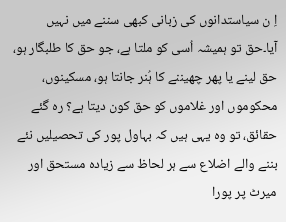اِ ن سیاستدانوں کی زبانی کبھی سننے میں نہیں آیا۔حق تو ہمیشہ اُسی کو ملتا ہے، جو حق کا طلبگار ہو، حق لینے یا پھر چھیننے کا ہُنر جانتا ہو، مسکینوں، محکوموں اور غلاموں کو حق کون دیتا ہے؟ رہ گئے حقائق، تو وہ یہی ہیں کہ بہاول پور کی تحصیلیں نئے بننے والے اضلاع سے ہر لحاظ سے زیادہ مستحق اور میرٹ پر پورا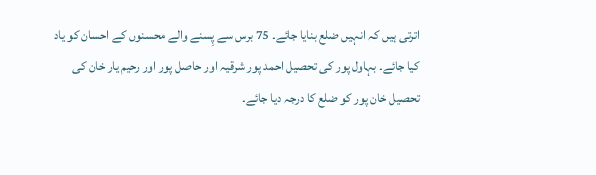اترتی ہیں کہ انہیں ضلع بنایا جائے۔ 75 برس سے پِسنے والے محسنوں کے احسان کو یاد کیا جائے۔ بہاول پور کی تحصیل احمد پور شرقیہ اور حاصل پور اور رحیم یار خان کی تحصیل خان پور کو ضلع کا درجہ دیا جائے۔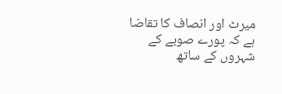میرٹ اور انصاف کا تقاضا ہے کہ پورے صوبے کے شہروں کے ساتھ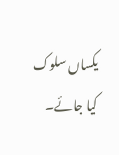یکساں سلوک کیا جائے۔